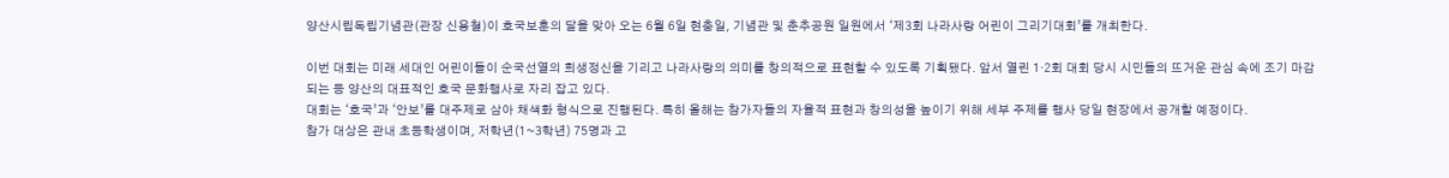양산시립독립기념관(관장 신용철)이 호국보훈의 달을 맞아 오는 6월 6일 현충일, 기념관 및 춘추공원 일원에서 ‘제3회 나라사랑 어린이 그리기대회’를 개최한다.

이번 대회는 미래 세대인 어린이들이 순국선열의 희생정신을 기리고 나라사랑의 의미를 창의적으로 표현할 수 있도록 기획됐다. 앞서 열린 1·2회 대회 당시 시민들의 뜨거운 관심 속에 조기 마감되는 등 양산의 대표적인 호국 문화행사로 자리 잡고 있다.
대회는 ‘호국’과 ‘안보’를 대주제로 삼아 채색화 형식으로 진행된다. 특히 올해는 참가자들의 자율적 표현과 창의성을 높이기 위해 세부 주제를 행사 당일 현장에서 공개할 예정이다.
참가 대상은 관내 초등학생이며, 저학년(1~3학년) 75명과 고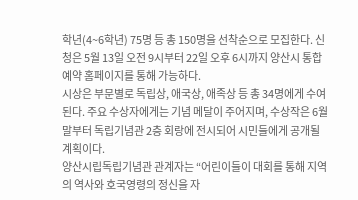학년(4~6학년) 75명 등 총 150명을 선착순으로 모집한다. 신청은 5월 13일 오전 9시부터 22일 오후 6시까지 양산시 통합예약 홈페이지를 통해 가능하다.
시상은 부문별로 독립상, 애국상, 애족상 등 총 34명에게 수여된다. 주요 수상자에게는 기념 메달이 주어지며, 수상작은 6월 말부터 독립기념관 2층 회랑에 전시되어 시민들에게 공개될 계획이다.
양산시립독립기념관 관계자는 “어린이들이 대회를 통해 지역의 역사와 호국영령의 정신을 자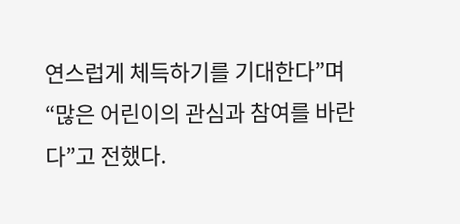연스럽게 체득하기를 기대한다”며 “많은 어린이의 관심과 참여를 바란다”고 전했다.